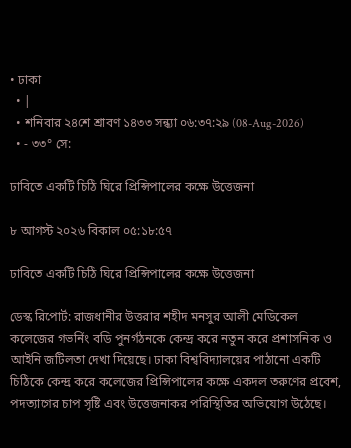• ঢাকা
  • |
  • শনিবার ২৪শে শ্রাবণ ১৪৩৩ সন্ধ্যা ০৬:৩৭:২৯ (08-Aug-2026)
  • - ৩৩° সে:

ঢাবিতে একটি চিঠি ঘিরে প্রিন্সিপালের কক্ষে উত্তেজনা

৮ আগস্ট ২০২৬ বিকাল ০৫:১৮:৫৭

ঢাবিতে একটি চিঠি ঘিরে প্রিন্সিপালের কক্ষে উত্তেজনা

ডেস্ক রিপোর্ট: রাজধানীর উত্তরার শহীদ মনসুর আলী মেডিকেল কলেজের গভর্নিং বডি পুনর্গঠনকে কেন্দ্র করে নতুন করে প্রশাসনিক ও আইনি জটিলতা দেখা দিয়েছে। ঢাকা বিশ্ববিদ্যালয়ের পাঠানো একটি চিঠিকে কেন্দ্র করে কলেজের প্রিন্সিপালের কক্ষে একদল তরুণের প্রবেশ, পদত্যাগের চাপ সৃষ্টি এবং উত্তেজনাকর পরিস্থিতির অভিযোগ উঠেছে।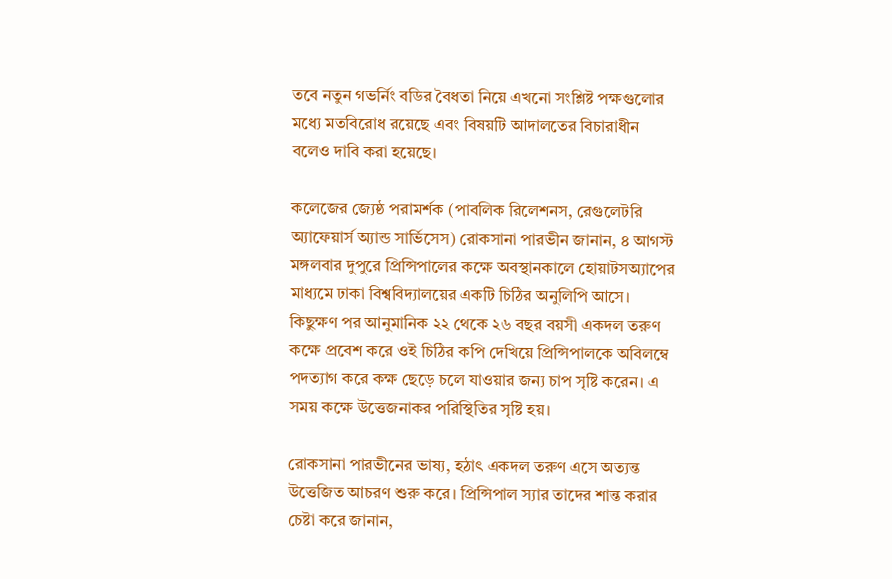তবে নতুন গভর্নিং বডির বৈধতা নিয়ে এখনো সংশ্লিষ্ট পক্ষগুলোর মধ্যে মতবিরোধ রয়েছে এবং বিষয়টি আদালতের বিচারাধীন বলেও দাবি করা হয়েছে।

কলেজের জ্যেষ্ঠ পরামর্শক (পাবলিক রিলেশনস, রেগুলেটরি অ্যাফেয়ার্স অ্যান্ড সার্ভিসেস) রোকসানা পারভীন জানান, ৪ আগস্ট মঙ্গলবার দুপুরে প্রিন্সিপালের কক্ষে অবস্থানকালে হোয়াটসঅ্যাপের মাধ্যমে ঢাকা বিশ্ববিদ্যালয়ের একটি চিঠির অনুলিপি আসে। কিছুক্ষণ পর আনুমানিক ২২ থেকে ২৬ বছর বয়সী একদল তরুণ কক্ষে প্রবেশ করে ওই চিঠির কপি দেখিয়ে প্রিন্সিপালকে অবিলম্বে পদত্যাগ করে কক্ষ ছেড়ে চলে যাওয়ার জন্য চাপ সৃষ্টি করেন। এ সময় কক্ষে উত্তেজনাকর পরিস্থিতির সৃষ্টি হয়।

রোকসানা পারভীনের ভাষ্য, হঠাৎ একদল তরুণ এসে অত্যন্ত উত্তেজিত আচরণ শুরু করে। প্রিন্সিপাল স্যার তাদের শান্ত করার চেষ্টা করে জানান,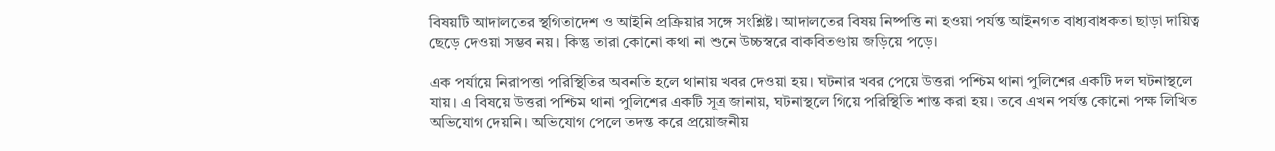বিষয়টি আদালতের স্থগিতাদেশ ও আইনি প্রক্রিয়ার সঙ্গে সংশ্লিষ্ট। আদালতের বিষয় নিষ্পত্তি না হওয়া পর্যন্ত আইনগত বাধ্যবাধকতা ছাড়া দায়িত্ব ছেড়ে দেওয়া সম্ভব নয়। কিন্তু তারা কোনো কথা না শুনে উচ্চস্বরে বাকবিতণ্ডায় জড়িয়ে পড়ে।

এক পর্যায়ে নিরাপত্তা পরিস্থিতির অবনতি হলে থানায় খবর দেওয়া হয়। ঘটনার খবর পেয়ে উত্তরা পশ্চিম থানা পুলিশের একটি দল ঘটনাস্থলে যায়। এ বিষয়ে উত্তরা পশ্চিম থানা পুলিশের একটি সূত্র জানায়, ঘটনাস্থলে গিয়ে পরিস্থিতি শান্ত করা হয়। তবে এখন পর্যন্ত কোনো পক্ষ লিখিত অভিযোগ দেয়নি। অভিযোগ পেলে তদন্ত করে প্রয়োজনীয়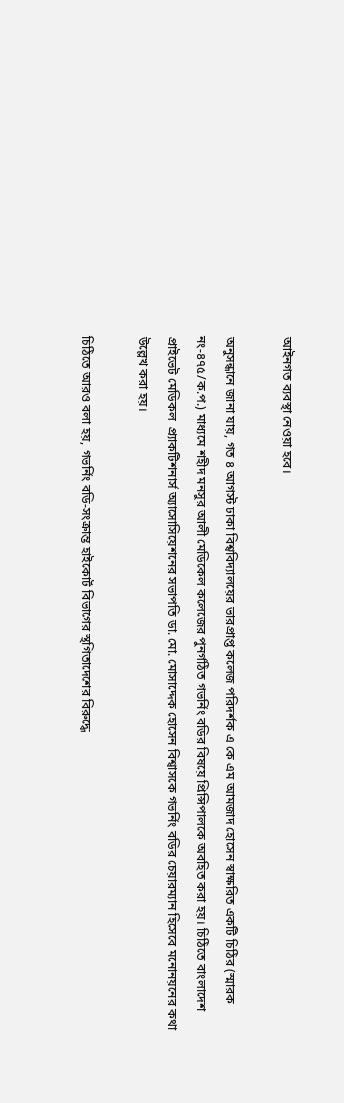আইনগত ব্যবস্থা নেওয়া হবে।

অনুসন্ধানে জানা যায়, গত ৪ আগস্ট ঢাকা বিশ্ববিদ্যালয়ের ভারপ্রাপ্ত কলেজ পরিদর্শক এ কে এম আমজাদ হোসেন স্বাক্ষরিত একটি চিঠির (স্মারক নং-৪৭৫/ক.প.) মাধ্যমে শহীদ মনসুর আলী মেডিকেল কলেজের পুনর্গঠিত গভর্নিং বডির বিষয়ে প্রিন্সিপালকে অবহিত করা হয়। চিঠিতে বাংলাদেশ প্রাইভেট মেডিকল  প্র্যাকটিশনার্স অ্যাসোসিয়েশনের সভাপতি ডা. মো. মোসাদ্দেক হোসেন বিশ্বাসকে গভর্নিং বডির চেয়ারম্যান হিসেবে মনোনয়নের কথা উল্লেখ করা হয়।

চিঠিতে আরও বলা হয়, গভর্নিং বডি-সংক্রান্ত হাইকোর্ট বিভাগের স্থগিতাদেশের বিরুদ্ধে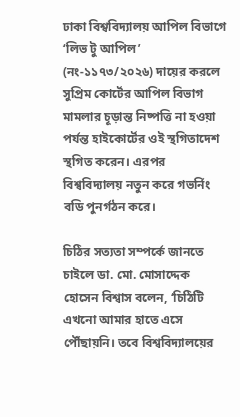ঢাকা বিশ্ববিদ্যালয় আপিল বিভাগে ‘লিভ টু আপিল’ (নং-১১৭৩/২০২৬) দায়ের করলে সুপ্রিম কোর্টের আপিল বিভাগ মামলার চূড়ান্ত নিষ্পত্তি না হওয়া পর্যন্ত হাইকোর্টের ওই স্থগিতাদেশ স্থগিত করেন। এরপর বিশ্ববিদ্যালয় নতুন করে গভর্নিং বডি পুনর্গঠন করে।

চিঠির সত্যতা সম্পর্কে জানতে চাইলে ডা. মো. মোসাদ্দেক হোসেন বিশ্বাস বলেন, ‘চিঠিটি এখনো আমার হাতে এসে পৌঁছায়নি। তবে বিশ্ববিদ্যালয়ের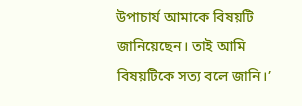উপাচার্য আমাকে বিষয়টি জানিয়েছেন। তাই আমি বিষয়টিকে সত্য বলে জানি।’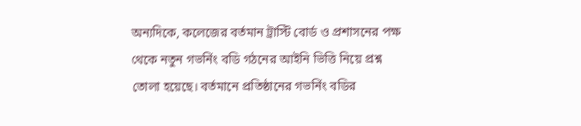অন্যদিকে, কলেজের বর্তমান ট্রাস্টি বোর্ড ও প্রশাসনের পক্ষ থেকে নতুন গভর্নিং বডি গঠনের আইনি ভিত্তি নিয়ে প্রশ্ন তোলা হয়েছে। বর্তমানে প্রতিষ্ঠানের গভর্নিং বডির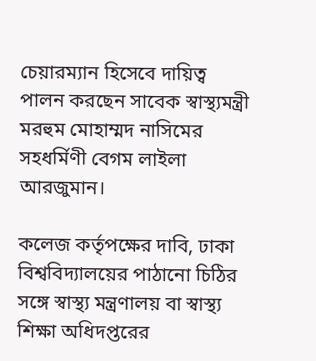চেয়ারম্যান হিসেবে দায়িত্ব পালন করছেন সাবেক স্বাস্থ্যমন্ত্রী মরহুম মোহাম্মদ নাসিমের সহধর্মিণী বেগম লাইলা আরজুমান।

কলেজ কর্তৃপক্ষের দাবি, ঢাকা বিশ্ববিদ্যালয়ের পাঠানো চিঠির সঙ্গে স্বাস্থ্য মন্ত্রণালয় বা স্বাস্থ্য শিক্ষা অধিদপ্তরের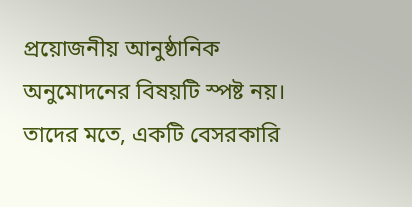প্রয়োজনীয় আনুষ্ঠানিক অনুমোদনের বিষয়টি স্পষ্ট নয়। তাদের মতে, একটি বেসরকারি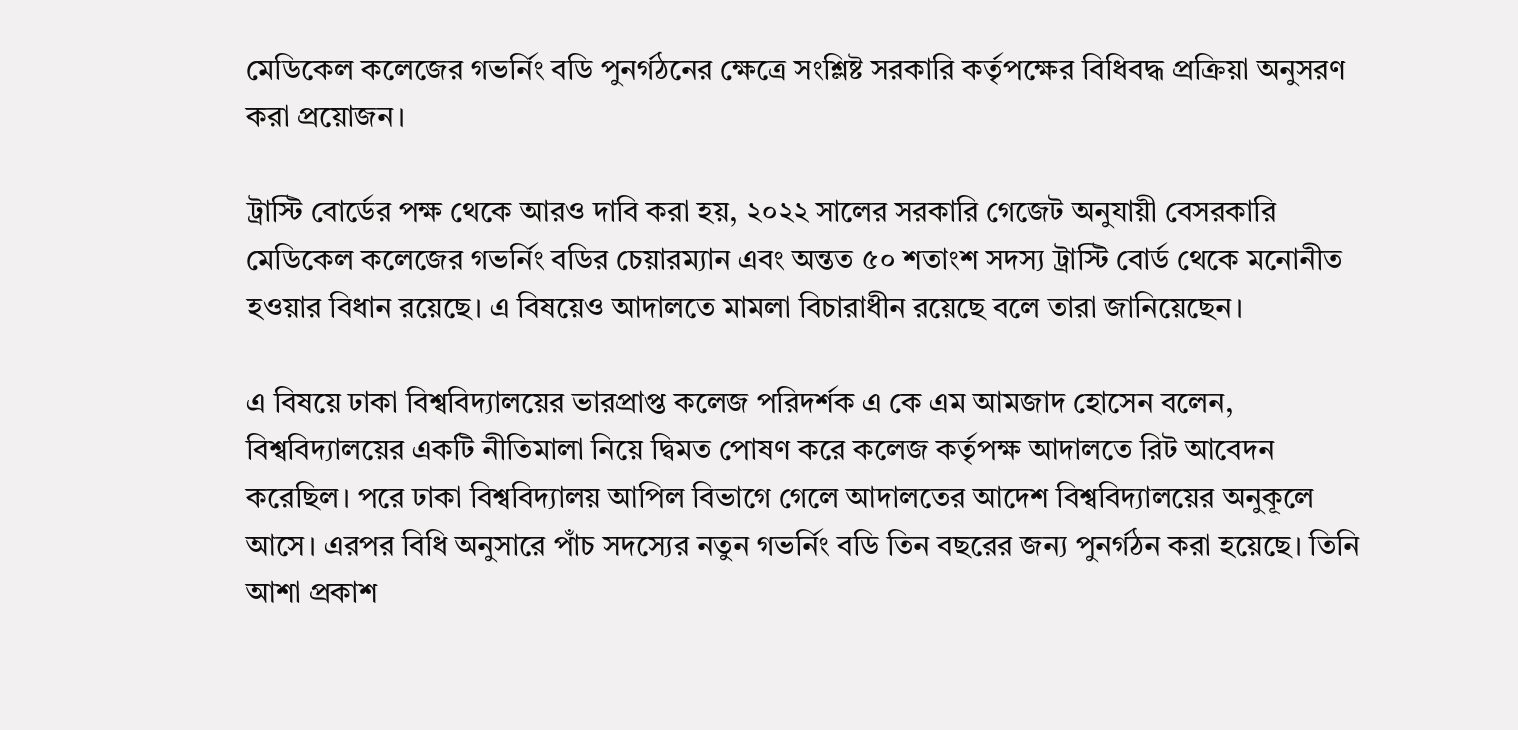মেডিকেল কলেজের গভর্নিং বডি পুনর্গঠনের ক্ষেত্রে সংশ্লিষ্ট সরকারি কর্তৃপক্ষের বিধিবদ্ধ প্রক্রিয়া অনুসরণ করা প্রয়োজন।

ট্রাস্টি বোর্ডের পক্ষ থেকে আরও দাবি করা হয়, ২০২২ সালের সরকারি গেজেট অনুযায়ী বেসরকারি মেডিকেল কলেজের গভর্নিং বডির চেয়ারম্যান এবং অন্তত ৫০ শতাংশ সদস্য ট্রাস্টি বোর্ড থেকে মনোনীত হওয়ার বিধান রয়েছে। এ বিষয়েও আদালতে মামলা বিচারাধীন রয়েছে বলে তারা জানিয়েছেন।

এ বিষয়ে ঢাকা বিশ্ববিদ্যালয়ের ভারপ্রাপ্ত কলেজ পরিদর্শক এ কে এম আমজাদ হোসেন বলেন, বিশ্ববিদ্যালয়ের একটি নীতিমালা নিয়ে দ্বিমত পোষণ করে কলেজ কর্তৃপক্ষ আদালতে রিট আবেদন করেছিল। পরে ঢাকা বিশ্ববিদ্যালয় আপিল বিভাগে গেলে আদালতের আদেশ বিশ্ববিদ্যালয়ের অনুকূলে আসে। এরপর বিধি অনুসারে পাঁচ সদস্যের নতুন গভর্নিং বডি তিন বছরের জন্য পুনর্গঠন করা হয়েছে। তিনি আশা প্রকাশ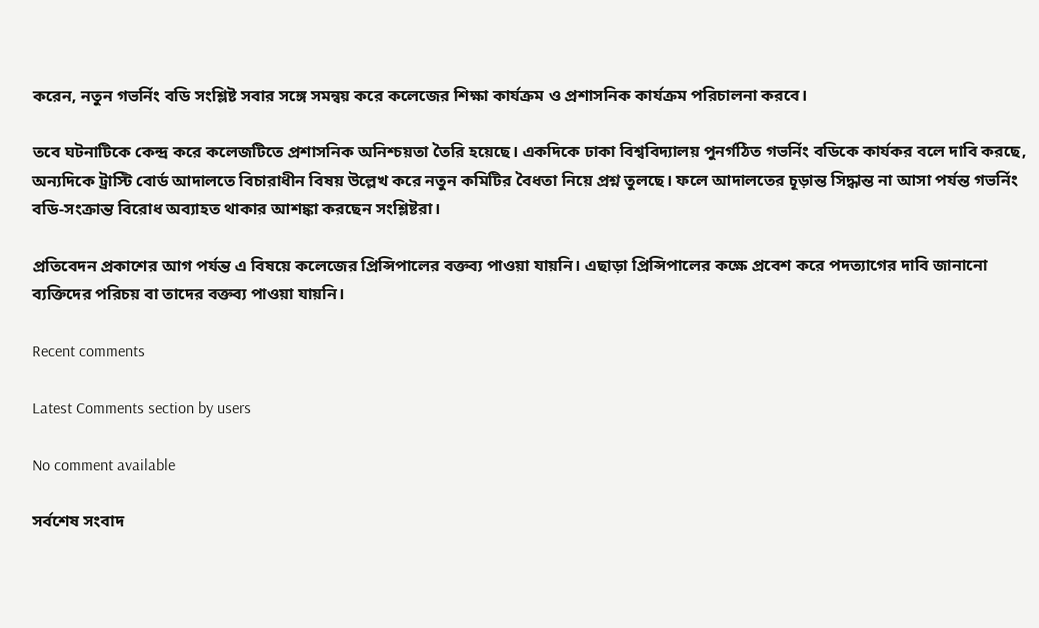করেন, নতুন গভর্নিং বডি সংশ্লিষ্ট সবার সঙ্গে সমন্বয় করে কলেজের শিক্ষা কার্যক্রম ও প্রশাসনিক কার্যক্রম পরিচালনা করবে।

তবে ঘটনাটিকে কেন্দ্র করে কলেজটিতে প্রশাসনিক অনিশ্চয়তা তৈরি হয়েছে। একদিকে ঢাকা বিশ্ববিদ্যালয় পুনর্গঠিত গভর্নিং বডিকে কার্যকর বলে দাবি করছে, অন্যদিকে ট্রাস্টি বোর্ড আদালতে বিচারাধীন বিষয় উল্লেখ করে নতুন কমিটির বৈধতা নিয়ে প্রশ্ন তুলছে। ফলে আদালতের চূড়ান্ত সিদ্ধান্ত না আসা পর্যন্ত গভর্নিং বডি-সংক্রান্ত বিরোধ অব্যাহত থাকার আশঙ্কা করছেন সংশ্লিষ্টরা।

প্রতিবেদন প্রকাশের আগ পর্যন্ত এ বিষয়ে কলেজের প্রিন্সিপালের বক্তব্য পাওয়া যায়নি। এছাড়া প্রিন্সিপালের কক্ষে প্রবেশ করে পদত্যাগের দাবি জানানো ব্যক্তিদের পরিচয় বা তাদের বক্তব্য পাওয়া যায়নি।

Recent comments

Latest Comments section by users

No comment available

সর্বশেষ সংবাদ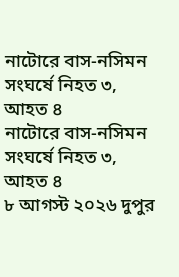নাটোরে বাস-নসিমন সংঘর্ষে নিহত ৩, আহত ৪
নাটোরে বাস-নসিমন সংঘর্ষে নিহত ৩, আহত ৪
৮ আগস্ট ২০২৬ দুপুর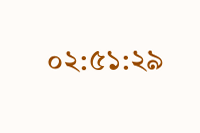০২:৫১:২৯